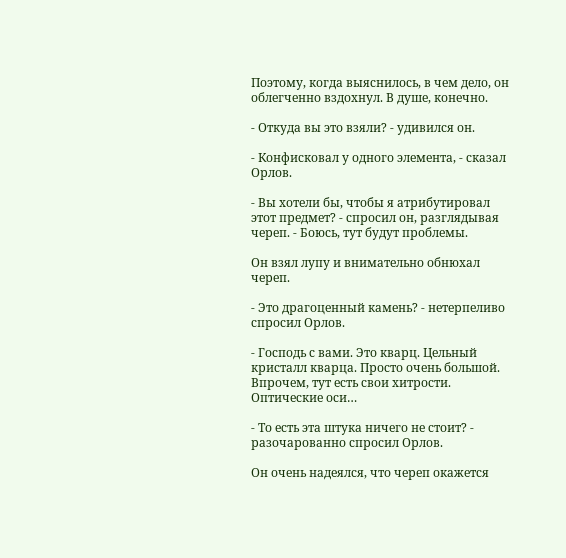Поэтому, когда выяснилось, в чем дело, он облегченно вздохнул. В душе, конечно.

- Откуда вы это взяли? - удивился он.

- Конфисковал у одного элемента, - сказал Орлов.

- Вы хотели бы, чтобы я атрибутировал этот предмет? - спросил он, разглядывая череп. - Боюсь, тут будут проблемы.

Он взял лупу и внимательно обнюхал череп.

- Это драгоценный камень? - нетерпеливо спросил Орлов.

- Господь с вами. Это кварц. Цельный кристалл кварца. Просто очень большой. Впрочем, тут есть свои хитрости. Оптические оси…

- То есть эта штука ничего не стоит? - разочарованно спросил Орлов.

Он очень надеялся, что череп окажется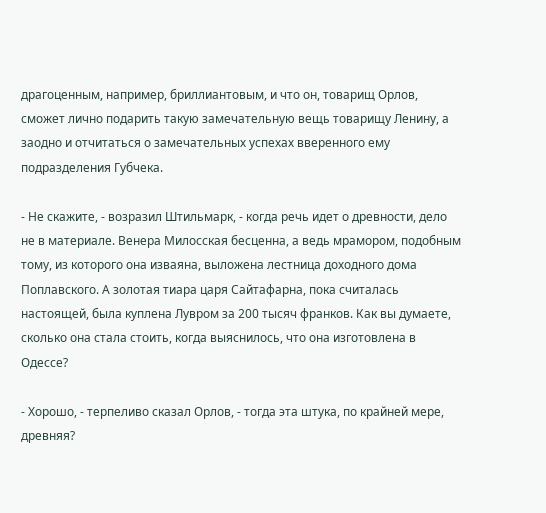драгоценным, например, бриллиантовым, и что он, товарищ Орлов, сможет лично подарить такую замечательную вещь товарищу Ленину, а заодно и отчитаться о замечательных успехах вверенного ему подразделения Губчека.

- Не скажите, - возразил Штильмарк, - когда речь идет о древности, дело не в материале. Венера Милосская бесценна, а ведь мрамором, подобным тому, из которого она изваяна, выложена лестница доходного дома Поплавского. А золотая тиара царя Сайтафарна, пока считалась настоящей, была куплена Лувром за 200 тысяч франков. Как вы думаете, сколько она стала стоить, когда выяснилось, что она изготовлена в Одессе?

- Хорошо, - терпеливо сказал Орлов, - тогда эта штука, по крайней мере, древняя?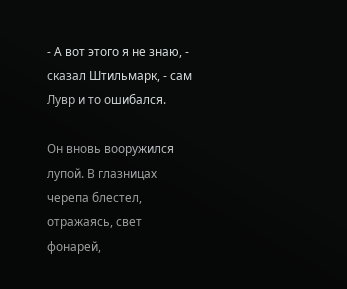- А вот этого я не знаю, - сказал Штильмарк, - сам Лувр и то ошибался.

Он вновь вооружился лупой. В глазницах черепа блестел, отражаясь, свет фонарей,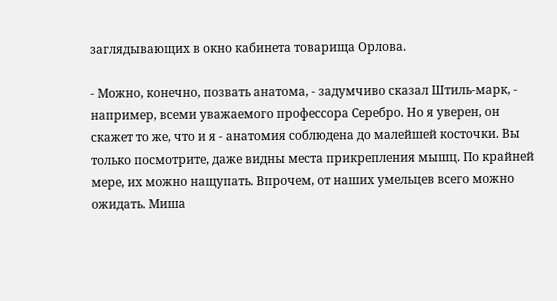заглядывающих в окно кабинета товарища Орлова.

- Можно, конечно, позвать анатома, - задумчиво сказал Штиль-марк, - например, всеми уважаемого профессора Серебро. Но я уверен, он скажет то же, что и я - анатомия соблюдена до малейшей косточки. Вы только посмотрите, даже видны места прикрепления мышц. По крайней мере, их можно нащупать. Впрочем, от наших умельцев всего можно ожидать. Миша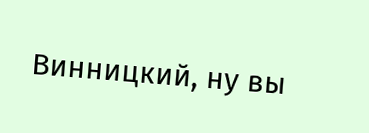Винницкий, ну вы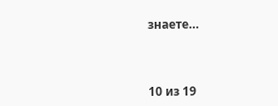знаете…



10 из 19